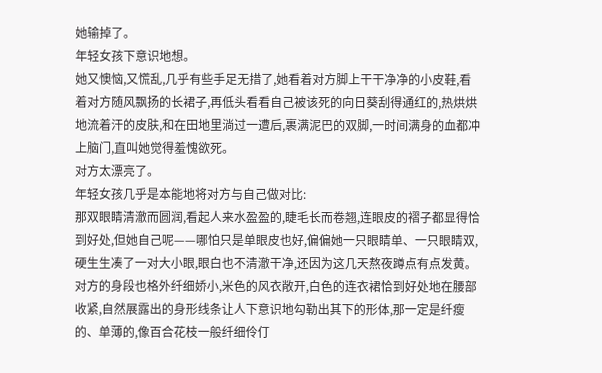她输掉了。
年轻女孩下意识地想。
她又懊恼,又慌乱,几乎有些手足无措了,她看着对方脚上干干净净的小皮鞋,看着对方随风飘扬的长裙子,再低头看看自己被该死的向日葵刮得通红的,热烘烘地流着汗的皮肤,和在田地里淌过一遭后,裹满泥巴的双脚,一时间满身的血都冲上脑门,直叫她觉得羞愧欲死。
对方太漂亮了。
年轻女孩几乎是本能地将对方与自己做对比:
那双眼睛清澈而圆润,看起人来水盈盈的,睫毛长而卷翘,连眼皮的褶子都显得恰到好处,但她自己呢——哪怕只是单眼皮也好,偏偏她一只眼睛单、一只眼睛双,硬生生凑了一对大小眼,眼白也不清澈干净,还因为这几天熬夜蹲点有点发黄。
对方的身段也格外纤细娇小,米色的风衣敞开,白色的连衣裙恰到好处地在腰部收紧,自然展露出的身形线条让人下意识地勾勒出其下的形体,那一定是纤瘦的、单薄的,像百合花枝一般纤细伶仃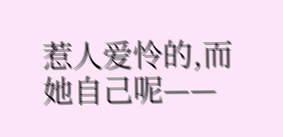惹人爱怜的,而她自己呢——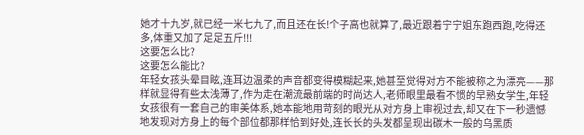她才十九岁,就已经一米七九了,而且还在长!个子高也就算了,最近跟着宁宁姐东跑西跑,吃得还多,体重又加了足足五斤!!!
这要怎么比?
这要怎么能比?
年轻女孩头晕目眩,连耳边温柔的声音都变得模糊起来,她甚至觉得对方不能被称之为漂亮——那样就显得有些太浅薄了,作为走在潮流最前端的时尚达人,老师眼里最看不惯的早熟女学生,年轻女孩很有一套自己的审美体系,她本能地用苛刻的眼光从对方身上审视过去,却又在下一秒遗憾地发现对方身上的每个部位都那样恰到好处,连长长的头发都呈现出碳木一般的乌黑质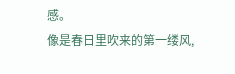感。
像是春日里吹来的第一缕风,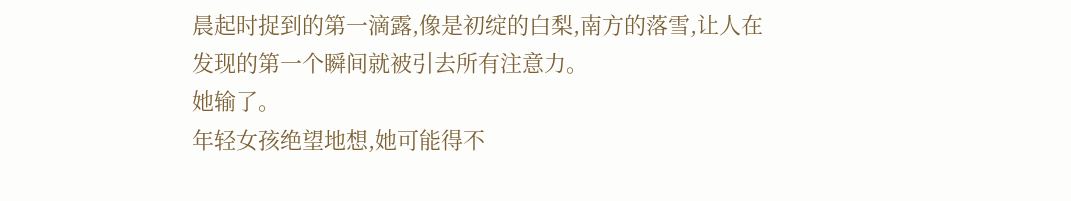晨起时捉到的第一滴露,像是初绽的白梨,南方的落雪,让人在发现的第一个瞬间就被引去所有注意力。
她输了。
年轻女孩绝望地想,她可能得不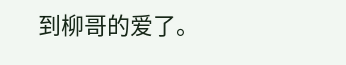到柳哥的爱了。